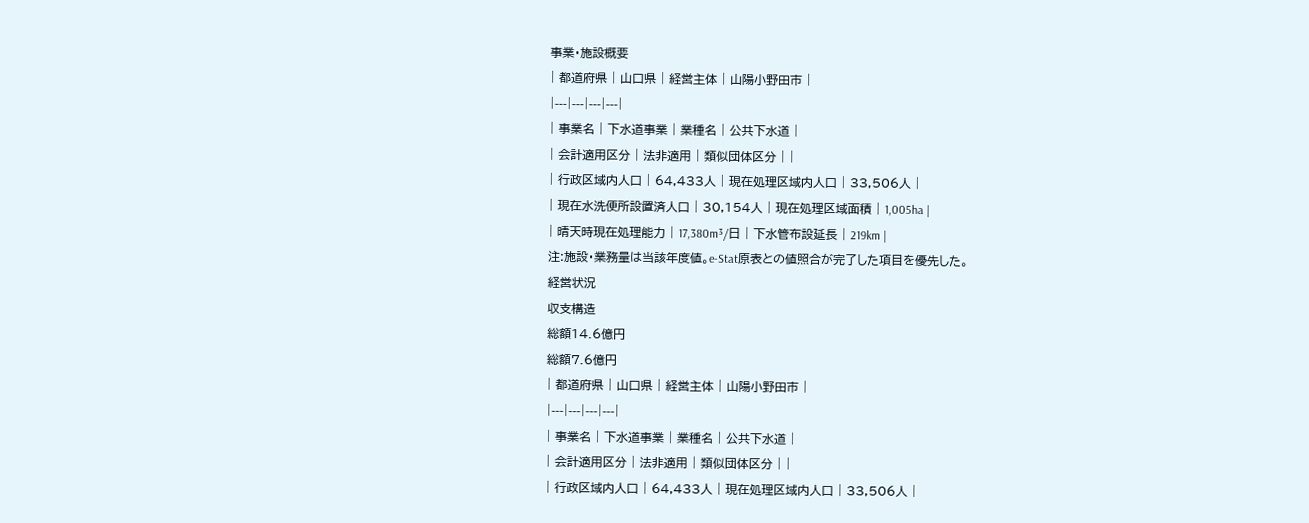事業・施設概要
| 都道府県 | 山口県 | 経営主体 | 山陽小野田市 |
|---|---|---|---|
| 事業名 | 下水道事業 | 業種名 | 公共下水道 |
| 会計適用区分 | 法非適用 | 類似団体区分 | |
| 行政区域内人口 | 64,433人 | 現在処理区域内人口 | 33,506人 |
| 現在水洗便所設置済人口 | 30,154人 | 現在処理区域面積 | 1,005ha |
| 晴天時現在処理能力 | 17,380m³/日 | 下水管布設延長 | 219km |
注:施設・業務量は当該年度値。e-Stat原表との値照合が完了した項目を優先した。
経営状況
収支構造
総額14.6億円
総額7.6億円
| 都道府県 | 山口県 | 経営主体 | 山陽小野田市 |
|---|---|---|---|
| 事業名 | 下水道事業 | 業種名 | 公共下水道 |
| 会計適用区分 | 法非適用 | 類似団体区分 | |
| 行政区域内人口 | 64,433人 | 現在処理区域内人口 | 33,506人 |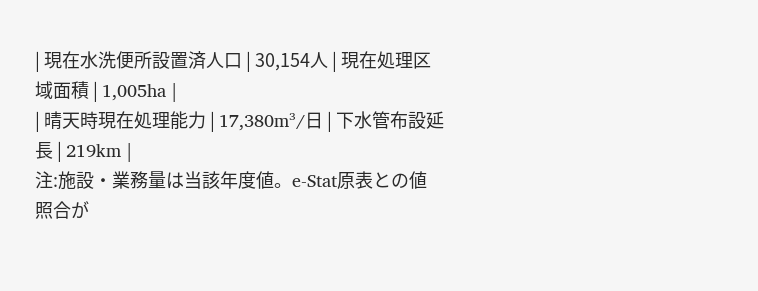| 現在水洗便所設置済人口 | 30,154人 | 現在処理区域面積 | 1,005ha |
| 晴天時現在処理能力 | 17,380m³/日 | 下水管布設延長 | 219km |
注:施設・業務量は当該年度値。e-Stat原表との値照合が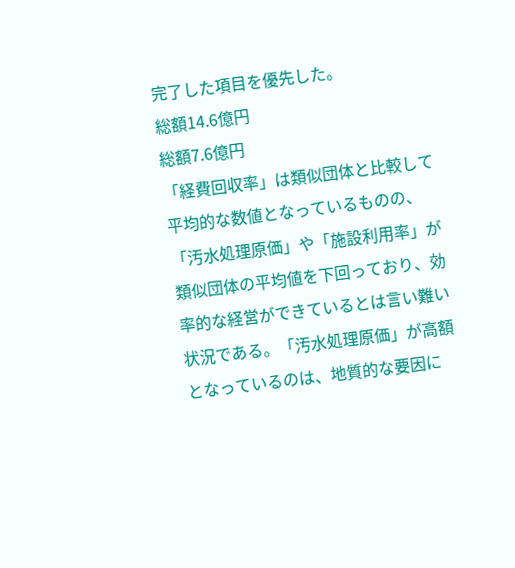完了した項目を優先した。
総額14.6億円
総額7.6億円
「経費回収率」は類似団体と比較して平均的な数値となっているものの、「汚水処理原価」や「施設利用率」が類似団体の平均値を下回っており、効率的な経営ができているとは言い難い状況である。「汚水処理原価」が高額となっているのは、地質的な要因に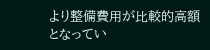より整備費用が比較的高額となってい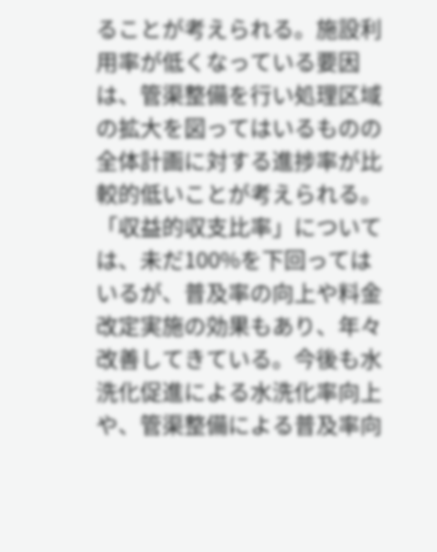ることが考えられる。施設利用率が低くなっている要因は、管渠整備を行い処理区域の拡大を図ってはいるものの全体計画に対する進捗率が比較的低いことが考えられる。「収益的収支比率」については、未だ100%を下回ってはいるが、普及率の向上や料金改定実施の効果もあり、年々改善してきている。今後も水洗化促進による水洗化率向上や、管渠整備による普及率向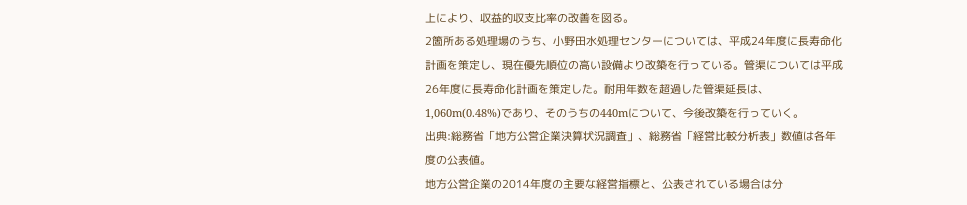上により、収益的収支比率の改善を図る。
2箇所ある処理場のうち、小野田水処理センターについては、平成24年度に長寿命化計画を策定し、現在優先順位の高い設備より改築を行っている。管渠については平成26年度に長寿命化計画を策定した。耐用年数を超過した管渠延長は、1,060m(0.48%)であり、そのうちの440mについて、今後改築を行っていく。
出典:総務省「地方公営企業決算状況調査」、総務省「経営比較分析表」数値は各年度の公表値。
地方公営企業の2014年度の主要な経営指標と、公表されている場合は分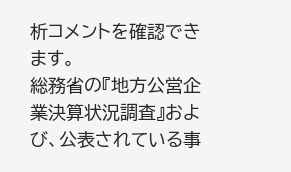析コメントを確認できます。
総務省の『地方公営企業決算状況調査』および、公表されている事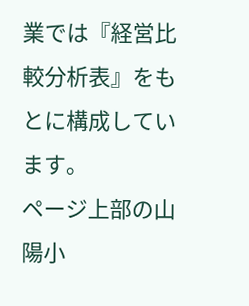業では『経営比較分析表』をもとに構成しています。
ページ上部の山陽小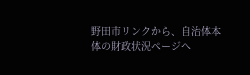野田市リンクから、自治体本体の財政状況ページへ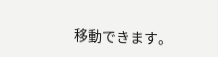移動できます。